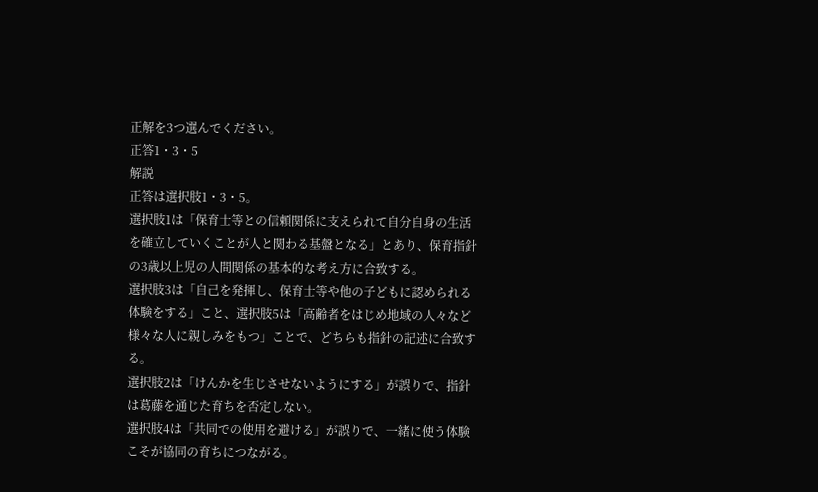正解を3つ選んでください。
正答1・3・5
解説
正答は選択肢1・3・5。
選択肢1は「保育士等との信頼関係に支えられて自分自身の生活を確立していくことが人と関わる基盤となる」とあり、保育指針の3歳以上児の人間関係の基本的な考え方に合致する。
選択肢3は「自己を発揮し、保育士等や他の子どもに認められる体験をする」こと、選択肢5は「高齢者をはじめ地域の人々など様々な人に親しみをもつ」ことで、どちらも指針の記述に合致する。
選択肢2は「けんかを生じさせないようにする」が誤りで、指針は葛藤を通じた育ちを否定しない。
選択肢4は「共同での使用を避ける」が誤りで、一緒に使う体験こそが協同の育ちにつながる。